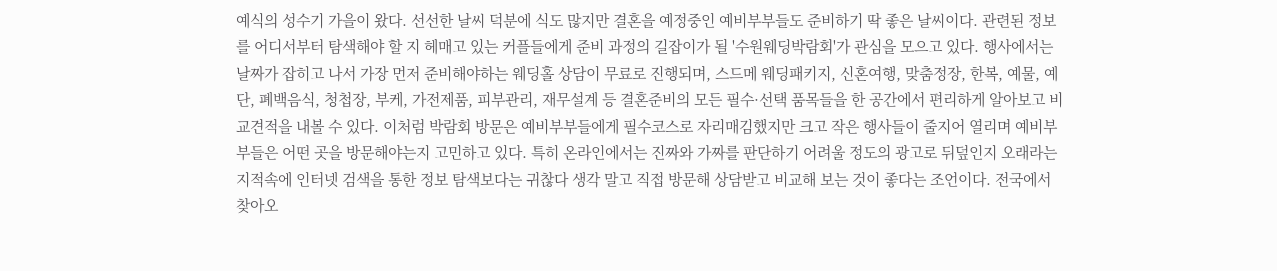예식의 성수기 가을이 왔다. 선선한 날씨 덕분에 식도 많지만 결혼을 예정중인 예비부부들도 준비하기 딱 좋은 날씨이다. 관련된 정보를 어디서부터 탐색해야 할 지 헤매고 있는 커플들에게 준비 과정의 길잡이가 될 '수원웨딩박람회'가 관심을 모으고 있다. 행사에서는 날짜가 잡히고 나서 가장 먼저 준비해야하는 웨딩홀 상담이 무료로 진행되며, 스드메 웨딩패키지, 신혼여행, 맞춤정장, 한복, 예물, 예단, 폐백음식, 청첩장, 부케, 가전제품, 피부관리, 재무설계 등 결혼준비의 모든 필수·선택 품목들을 한 공간에서 편리하게 알아보고 비교견적을 내볼 수 있다. 이처럼 박람회 방문은 예비부부들에게 필수코스로 자리매김했지만 크고 작은 행사들이 줄지어 열리며 예비부부들은 어떤 곳을 방문해야는지 고민하고 있다. 특히 온라인에서는 진짜와 가짜를 판단하기 어려울 정도의 광고로 뒤덮인지 오래라는 지적속에 인터넷 검색을 통한 정보 탐색보다는 귀찮다 생각 말고 직접 방문해 상담받고 비교해 보는 것이 좋다는 조언이다. 전국에서 찾아오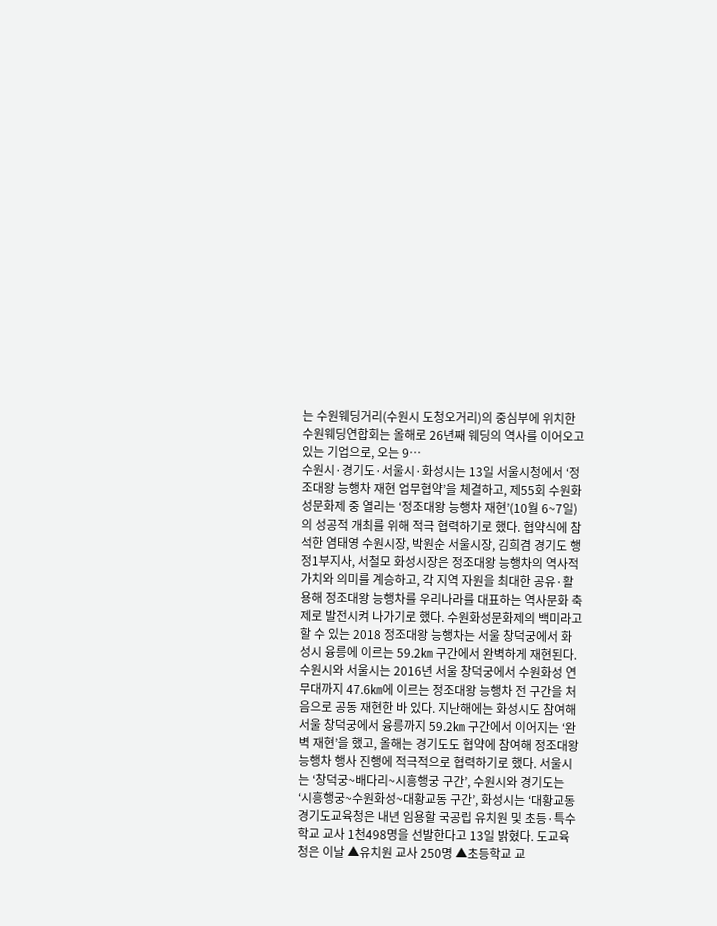는 수원웨딩거리(수원시 도청오거리)의 중심부에 위치한 수원웨딩연합회는 올해로 26년째 웨딩의 역사를 이어오고 있는 기업으로, 오는 9…
수원시·경기도·서울시·화성시는 13일 서울시청에서 ‘정조대왕 능행차 재현 업무협약’을 체결하고, 제55회 수원화성문화제 중 열리는 ‘정조대왕 능행차 재현’(10월 6~7일)의 성공적 개최를 위해 적극 협력하기로 했다. 협약식에 참석한 염태영 수원시장, 박원순 서울시장, 김희겸 경기도 행정1부지사, 서철모 화성시장은 정조대왕 능행차의 역사적 가치와 의미를 계승하고, 각 지역 자원을 최대한 공유·활용해 정조대왕 능행차를 우리나라를 대표하는 역사문화 축제로 발전시켜 나가기로 했다. 수원화성문화제의 백미라고 할 수 있는 2018 정조대왕 능행차는 서울 창덕궁에서 화성시 융릉에 이르는 59.2㎞ 구간에서 완벽하게 재현된다. 수원시와 서울시는 2016년 서울 창덕궁에서 수원화성 연무대까지 47.6㎞에 이르는 정조대왕 능행차 전 구간을 처음으로 공동 재현한 바 있다. 지난해에는 화성시도 참여해 서울 창덕궁에서 융릉까지 59.2㎞ 구간에서 이어지는 ‘완벽 재현’을 했고, 올해는 경기도도 협약에 참여해 정조대왕 능행차 행사 진행에 적극적으로 협력하기로 했다. 서울시는 ‘창덕궁~배다리~시흥행궁 구간’, 수원시와 경기도는 ‘시흥행궁~수원화성~대황교동 구간’, 화성시는 ‘대황교동
경기도교육청은 내년 임용할 국공립 유치원 및 초등·특수학교 교사 1천498명을 선발한다고 13일 밝혔다. 도교육청은 이날 ▲유치원 교사 250명 ▲초등학교 교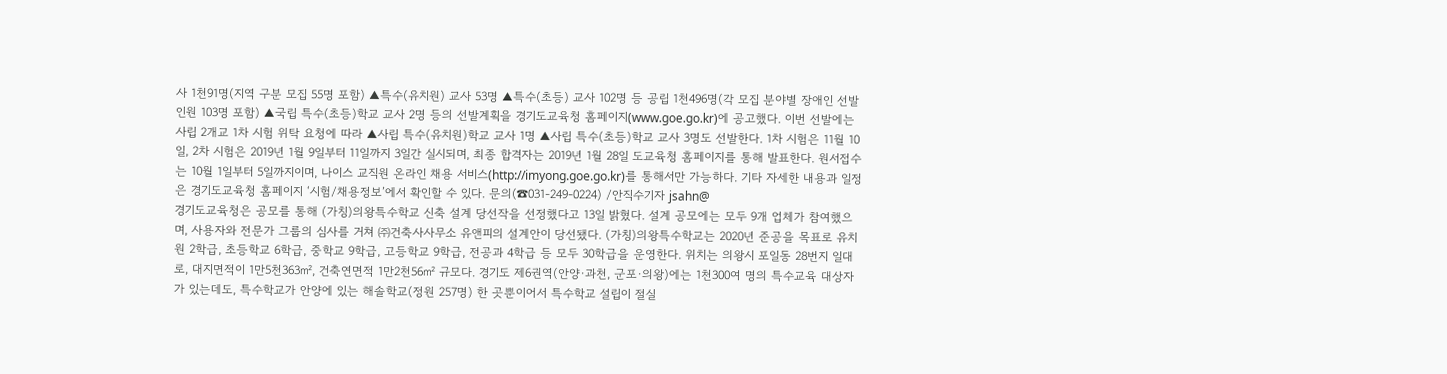사 1천91명(지역 구분 모집 55명 포함) ▲특수(유치원) 교사 53명 ▲특수(초등) 교사 102명 등 공립 1천496명(각 모집 분야별 장애인 선발 인원 103명 포함) ▲국립 특수(초등)학교 교사 2명 등의 선발계획을 경기도교육청 홈페이지(www.goe.go.kr)에 공고했다. 이번 선발에는 사립 2개교 1차 시험 위탁 요청에 따라 ▲사립 특수(유치원)학교 교사 1명 ▲사립 특수(초등)학교 교사 3명도 선발한다. 1차 시험은 11월 10일, 2차 시험은 2019년 1월 9일부터 11일까지 3일간 실시되며, 최종 합격자는 2019년 1월 28일 도교육청 홈페이지를 통해 발표한다. 원서접수는 10월 1일부터 5일까지이며, 나이스 교직원 온라인 채용 서비스(http://imyong.goe.go.kr)를 통해서만 가능하다. 기타 자세한 내용과 일정은 경기도교육청 홈페이지 ‘시험/채용정보’에서 확인할 수 있다. 문의(☎031-249-0224) /안직수기자 jsahn@
경기도교육청은 공모를 통해 (가칭)의왕특수학교 신축 설계 당선작을 선정했다고 13일 밝혔다. 설계 공모에는 모두 9개 업체가 참여했으며, 사용자와 전문가 그룹의 심사를 거쳐 ㈜건축사사무소 유앤피의 설계안이 당선됐다. (가칭)의왕특수학교는 2020년 준공을 목표로 유치원 2학급, 초등학교 6학급, 중학교 9학급, 고등학교 9학급, 전공과 4학급 등 모두 30학급을 운영한다. 위치는 의왕시 포일동 28번지 일대로, 대지면적이 1만5천363㎡, 건축연면적 1만2천56㎡ 규모다. 경기도 제6권역(안양·과천, 군포·의왕)에는 1천300여 명의 특수교육 대상자가 있는데도, 특수학교가 안양에 있는 해솔학교(정원 257명) 한 곳뿐이어서 특수학교 설립이 절실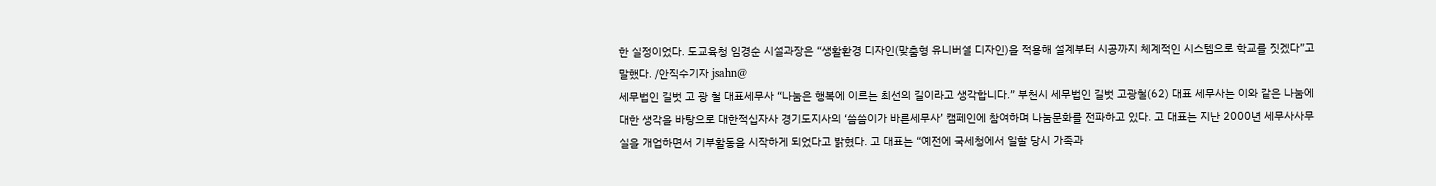한 실정이었다. 도교육청 임경순 시설과장은 “생활환경 디자인(맞춤형 유니버셜 디자인)을 적용해 설계부터 시공까지 체계적인 시스템으로 학교를 짓겠다”고 말했다. /안직수기자 jsahn@
세무법인 길벗 고 광 철 대표세무사 “나눔은 행복에 이르는 최선의 길이라고 생각합니다.” 부천시 세무법인 길벗 고광철(62) 대표 세무사는 이와 같은 나눔에 대한 생각을 바탕으로 대한적십자사 경기도지사의 ‘씀씀이가 바른세무사’ 캠페인에 참여하며 나눔문화를 전파하고 있다. 고 대표는 지난 2000년 세무사사무실을 개업하면서 기부활동을 시작하게 되었다고 밝혔다. 고 대표는 “예전에 국세청에서 일할 당시 가족과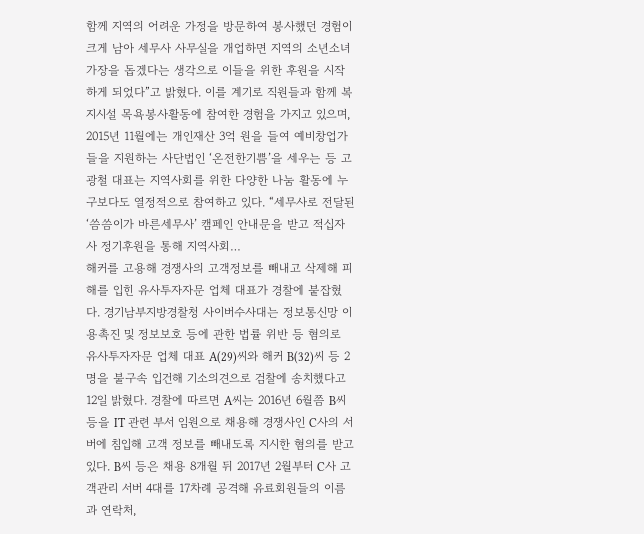함께 지역의 어려운 가정을 방문하여 봉사했던 경험이 크게 남아 세무사 사무실을 개업하면 지역의 소년소녀가장을 돕겠다는 생각으로 이들을 위한 후원을 시작하게 되었다”고 밝혔다. 이를 계기로 직원들과 함께 복지시설 목욕봉사활동에 참여한 경험을 가지고 있으며, 2015년 11월에는 개인재산 3억 원을 들여 예비창업가들을 지원하는 사단법인 ‘온전한기쁨’을 세우는 등 고광철 대표는 지역사회를 위한 다양한 나눔 활동에 누구보다도 열정적으로 참여하고 있다. “세무사로 전달된 ‘씀씀이가 바른세무사’ 캠페인 안내문을 받고 적십자사 정기후원을 통해 지역사회…
해커를 고용해 경쟁사의 고객정보를 빼내고 삭제해 피해를 입힌 유사투자자문 업체 대표가 경찰에 붙잡혔다. 경기남부지방경찰청 사이버수사대는 정보통신망 이용촉진 및 정보보호 등에 관한 법률 위반 등 혐의로 유사투자자문 업체 대표 A(29)씨와 해커 B(32)씨 등 2명을 불구속 입건해 기소의견으로 검찰에 송치했다고 12일 밝혔다. 경찰에 따르면 A씨는 2016년 6월쯤 B씨 등을 IT 관련 부서 임원으로 채용해 경쟁사인 C사의 서버에 침입해 고객 정보를 빼내도록 지시한 혐의를 받고 있다. B씨 등은 채용 8개월 뒤 2017년 2월부터 C사 고객관리 서버 4대를 17차례 공격해 유료회원들의 이름과 연락처,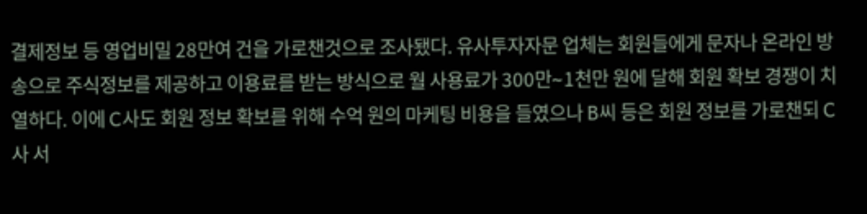결제정보 등 영업비밀 28만여 건을 가로챈것으로 조사됐다. 유사투자자문 업체는 회원들에게 문자나 온라인 방송으로 주식정보를 제공하고 이용료를 받는 방식으로 월 사용료가 300만∼1천만 원에 달해 회원 확보 경쟁이 치열하다. 이에 C사도 회원 정보 확보를 위해 수억 원의 마케팅 비용을 들였으나 B씨 등은 회원 정보를 가로챈되 C사 서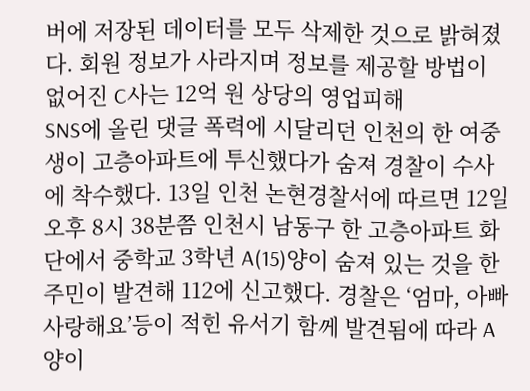버에 저장된 데이터를 모두 삭제한 것으로 밝혀졌다. 회원 정보가 사라지며 정보를 제공할 방법이 없어진 C사는 12억 원 상당의 영업피해
SNS에 올린 댓글 폭력에 시달리던 인천의 한 여중생이 고층아파트에 투신했다가 숨져 경찰이 수사에 착수했다. 13일 인천 논현경찰서에 따르면 12일 오후 8시 38분쯤 인천시 남동구 한 고층아파트 화단에서 중학교 3학년 A(15)양이 숨져 있는 것을 한 주민이 발견해 112에 신고했다. 경찰은 ‘엄마, 아빠 사랑해요’등이 적힌 유서기 함께 발견됨에 따라 A양이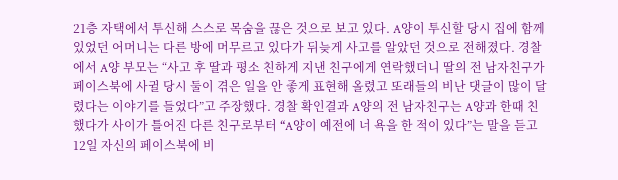21층 자택에서 투신해 스스로 목숨을 끊은 것으로 보고 있다. A양이 투신할 당시 집에 함께 있었던 어머니는 다른 방에 머무르고 있다가 뒤늦게 사고를 알았던 것으로 전해졌다. 경찰에서 A양 부모는 “사고 후 딸과 평소 친하게 지낸 친구에게 연락했더니 딸의 전 남자친구가 페이스북에 사귈 당시 둘이 겪은 일을 안 좋게 표현해 올렸고 또래들의 비난 댓글이 많이 달렸다는 이야기를 들었다”고 주장했다. 경찰 확인결과 A양의 전 남자친구는 A양과 한때 친했다가 사이가 틀어진 다른 친구로부터 “A양이 예전에 너 욕을 한 적이 있다”는 말을 듣고 12일 자신의 페이스북에 비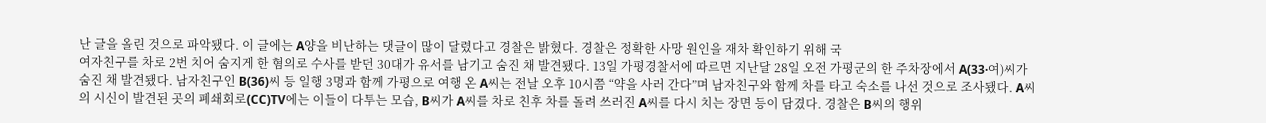난 글을 올린 것으로 파악됐다. 이 글에는 A양을 비난하는 댓글이 많이 달렸다고 경찰은 밝혔다. 경찰은 정확한 사망 원인을 재차 확인하기 위해 국
여자친구를 차로 2번 치어 숨지게 한 혐의로 수사를 받던 30대가 유서를 남기고 숨진 채 발견됐다. 13일 가평경찰서에 따르면 지난달 28일 오전 가평군의 한 주차장에서 A(33·여)씨가 숨진 채 발견됐다. 남자친구인 B(36)씨 등 일행 3명과 함께 가평으로 여행 온 A씨는 전날 오후 10시쯤 “약을 사러 간다”며 남자친구와 함께 차를 타고 숙소를 나선 것으로 조사됐다. A씨의 시신이 발견된 곳의 폐쇄회로(CC)TV에는 이들이 다투는 모습, B씨가 A씨를 차로 친후 차를 돌려 쓰러진 A씨를 다시 치는 장면 등이 담겼다. 경찰은 B씨의 행위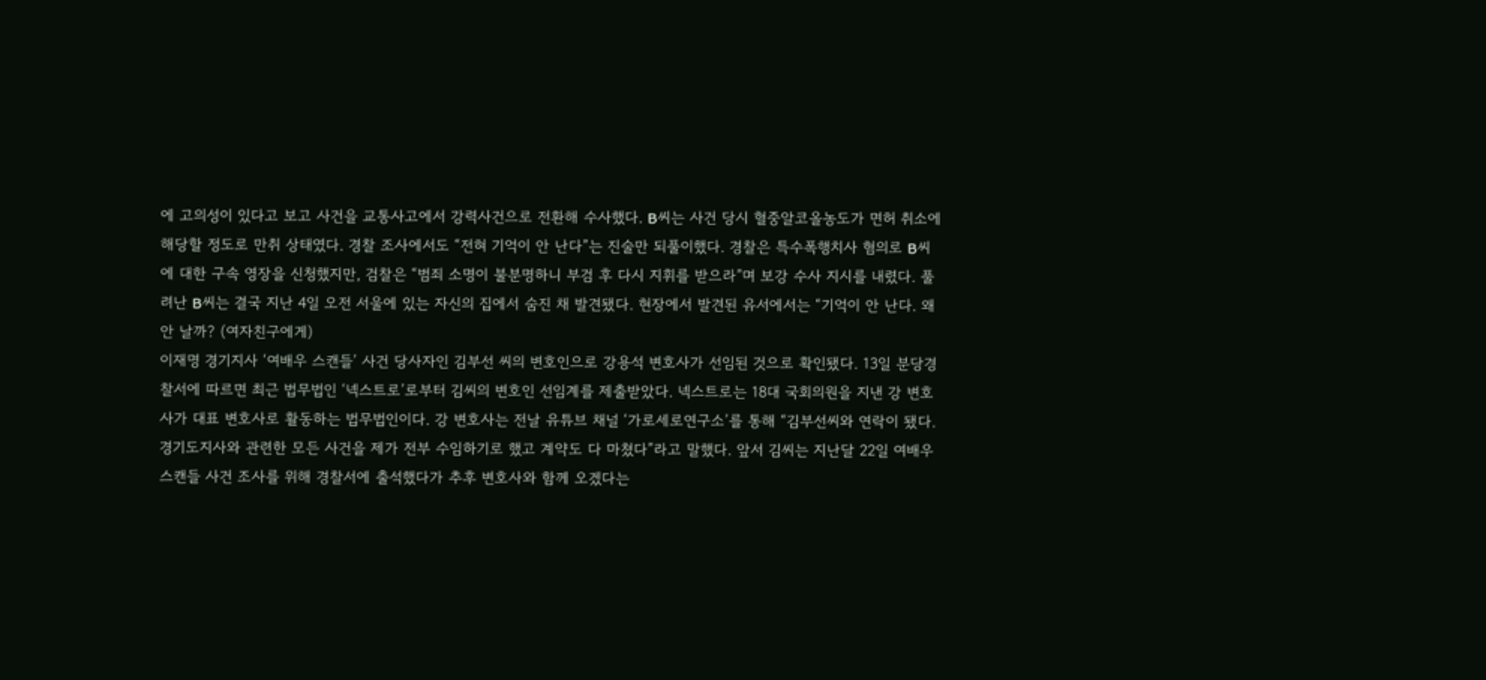에 고의성이 있다고 보고 사건을 교통사고에서 강력사건으로 전환해 수사했다. B씨는 사건 당시 혈중알코올농도가 면허 취소에 해당할 정도로 만취 상태였다. 경찰 조사에서도 “전혀 기억이 안 난다”는 진술만 되풀이했다. 경찰은 특수폭행치사 혐의로 B씨에 대한 구속 영장을 신청했지만, 검찰은 “범죄 소명이 불분명하니 부검 후 다시 지휘를 받으라”며 보강 수사 지시를 내렸다. 풀려난 B씨는 결국 지난 4일 오전 서울에 있는 자신의 집에서 숨진 채 발견됐다. 현장에서 발견된 유서에서는 “기억이 안 난다. 왜 안 날까? (여자친구에게)
이재명 경기지사 ‘여배우 스캔들’ 사건 당사자인 김부선 씨의 변호인으로 강용석 변호사가 선임된 것으로 확인됐다. 13일 분당경찰서에 따르면 최근 법무법인 ‘넥스트로’로부터 김씨의 변호인 선임계를 제출받았다. 넥스트로는 18대 국회의원을 지낸 강 변호사가 대표 변호사로 활동하는 법무법인이다. 강 변호사는 전날 유튜브 채널 ‘가로세로연구소’를 통해 “김부선씨와 연락이 됐다. 경기도지사와 관련한 모든 사건을 제가 전부 수임하기로 했고 계약도 다 마쳤다”라고 말했다. 앞서 김씨는 지난달 22일 여배우 스캔들 사건 조사를 위해 경찰서에 출석했다가 추후 변호사와 함께 오겠다는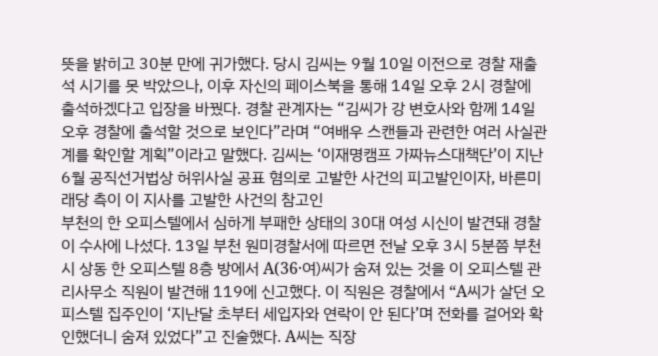뜻을 밝히고 30분 만에 귀가했다. 당시 김씨는 9월 10일 이전으로 경찰 재출석 시기를 못 박았으나, 이후 자신의 페이스북을 통해 14일 오후 2시 경찰에 출석하겠다고 입장을 바꿨다. 경찰 관계자는 “김씨가 강 변호사와 함께 14일 오후 경찰에 출석할 것으로 보인다”라며 “여배우 스캔들과 관련한 여러 사실관계를 확인할 계획”이라고 말했다. 김씨는 ‘이재명캠프 가짜뉴스대책단’이 지난 6월 공직선거법상 허위사실 공표 혐의로 고발한 사건의 피고발인이자, 바른미래당 측이 이 지사를 고발한 사건의 참고인
부천의 한 오피스텔에서 심하게 부패한 상태의 30대 여성 시신이 발견돼 경찰이 수사에 나섰다. 13일 부천 원미경찰서에 따르면 전날 오후 3시 5분쯤 부천시 상동 한 오피스텔 8층 방에서 A(36·여)씨가 숨져 있는 것을 이 오피스텔 관리사무소 직원이 발견해 119에 신고했다. 이 직원은 경찰에서 “A씨가 살던 오피스텔 집주인이 ‘지난달 초부터 세입자와 연락이 안 된다’며 전화를 걸어와 확인했더니 숨져 있었다”고 진술했다. A씨는 직장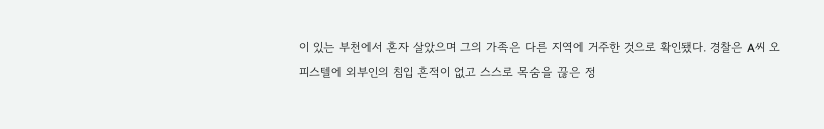이 있는 부천에서 혼자 살았으며 그의 가족은 다른 지역에 거주한 것으로 확인됐다. 경찰은 A씨 오피스텔에 외부인의 침입 흔적이 없고 스스로 목숨을 끊은 정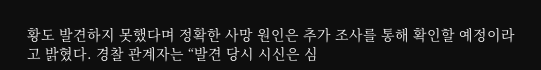황도 발견하지 못했다며 정확한 사망 원인은 추가 조사를 통해 확인할 예정이라고 밝혔다. 경찰 관계자는 “발견 당시 시신은 심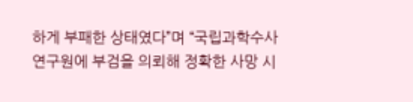하게 부패한 상태였다”며 “국립과학수사연구원에 부검을 의뢰해 정확한 사망 시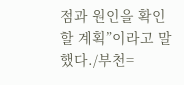점과 원인을 확인할 계획”이라고 말했다./부천=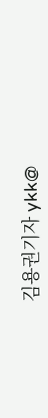김용권기자 ykk@